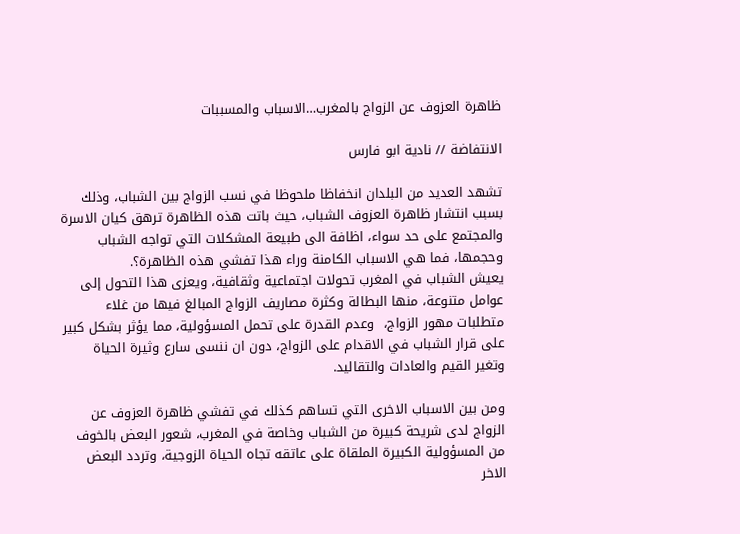ظاهرة العزوف عن الزواج بالمغرب…الاسباب والمسببات

الانتفاضة // نادية ابو فارس

تشهد العديد من البلدان انخفاظا ملحوظا في نسب الزواج بين الشباب، وذلك بسبب انتشار ظاهرة العزوف الشباب، حيث باتت هذه الظاهرة ترهق كيان الاسرة والمجتمع على حد سواء، اظافة الى طبيعة المشكلات التي تواجه الشباب وحجمها، فما هي الاسباب الكامنة وراء هذا تفشي هذه الظاهرة؟.
يعيش الشباب في المغرب تحولات اجتماعية وثقافية، ويعزى هذا التحول إلى عوامل متنوعة، منها البطالة وكثرة مصاريف الزواج المبالغ فيها من غلاء متطلبات مهور الزواج،  وعدم القدرة على تحمل المسؤولية، مما يؤثر بشكل كبير على قرار الشباب في الاقدام على الزواج، دون ان ننسى سارع وثيرة الحياة وتغير القيم والعادات والتقاليد.

ومن بين الاسباب الاخرى التي تساهم كذلك في تفشي ظاهرة العزوف عن الزواج لدى شريحة كبيرة من الشباب وخاصة في المغرب، شعور البعض بالخوف من المسؤولية الكبيرة الملقاة على عاتقه تجاه الحياة الزوجية، وتردد البعض الاخر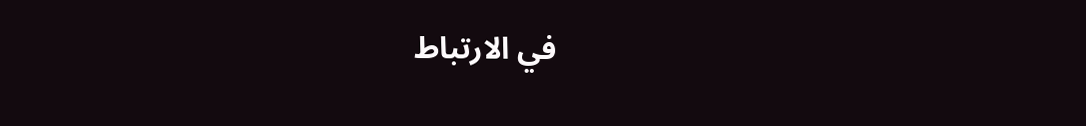في الارتباط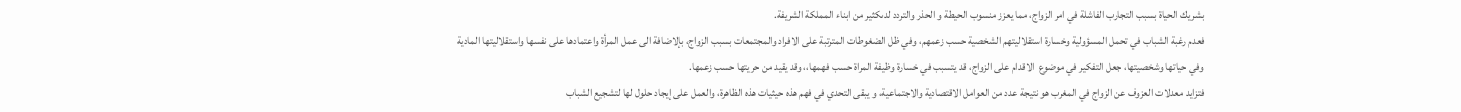بشريك الحياة بسبب التجارب الفاشلة في امر الزواج، مما يعزز منسوب الحيطة و الحذر والتردد لدىكثير من ابناء المملكة الشريفة.
فعدم رغبة الشباب في تحمل المسؤولية وخسارة استقلاليتهم الشخصية حسب زعمهم، وفي ظل الضغوطات المترتبة على الافراد والمجتمعات بسبب الزواج، بإلاضافة الى عمل المرأة واعتمادها على نفسها واستقلاليتها المادية وفي حياتها وشخصيتها، جعل التفكير في موضوع  الاقدام على الزواج، قد يتسبب في خسارة وظيفة المراة حسب فهمها،، وقد يقيد من حريتها حسب زعمها.
فتزايد معدلات العزوف عن الزواج في المغرب هو نتيجة عدد من العوامل الاقتصادية والاجتماعية، و يبقى التحدي في فهم هذه حيثيات هذه الظاهرة، والعمل على إيجاد حلول لها لتشجيع الشباب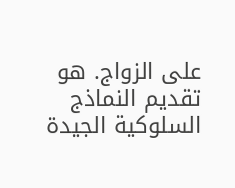على الزواج. هو تقديم النماذج السلوكية الجيدة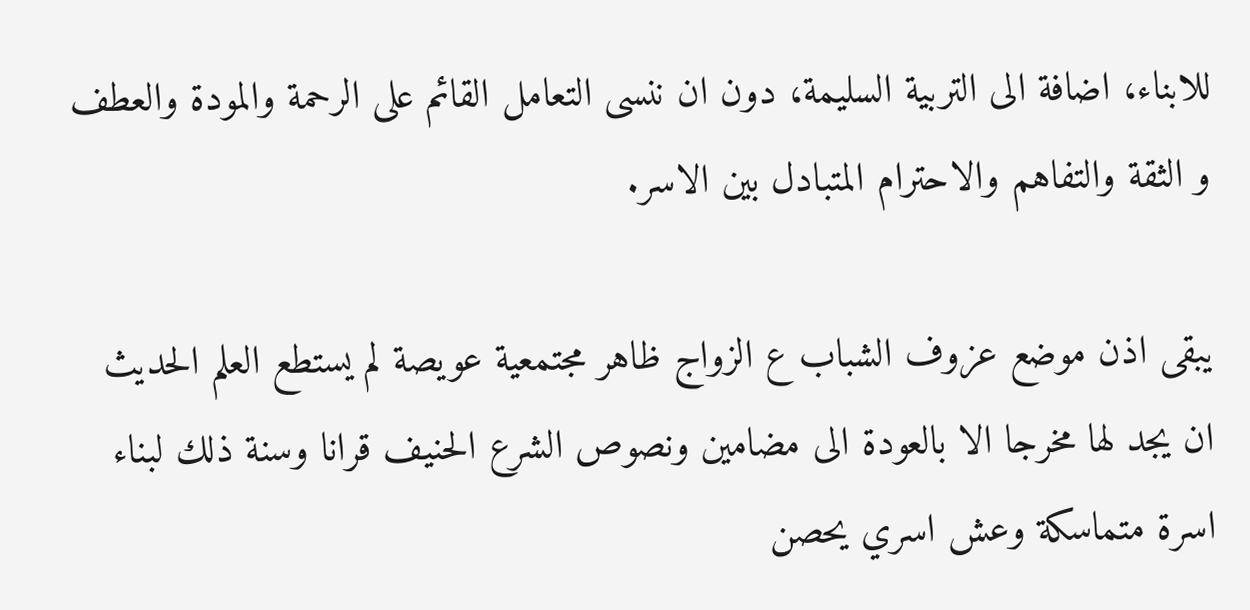للابناء، اضافة الى التربية السليمة، دون ان ننسى التعامل القائم على الرحمة والمودة والعطف و الثقة والتفاهم والاحترام المتبادل بين الاسر.

يبقى اذن موضع عزوف الشباب ع الزواج ظاهر مجتمعية عويصة لم يستطع العلم الحديث ان يجد لها مخرجا الا بالعودة الى مضامين ونصوص الشرع الحنيف قرانا وسنة ذلك لبناء اسرة متماسكة وعش اسري يحصن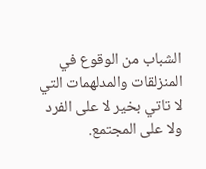الشباب من الوقوع في المنزلقات والمدلهمات التي لا تاتي بخير لا على الفرد ولا على المجتمع.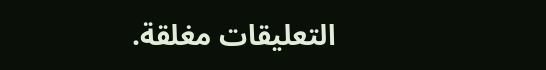التعليقات مغلقة.